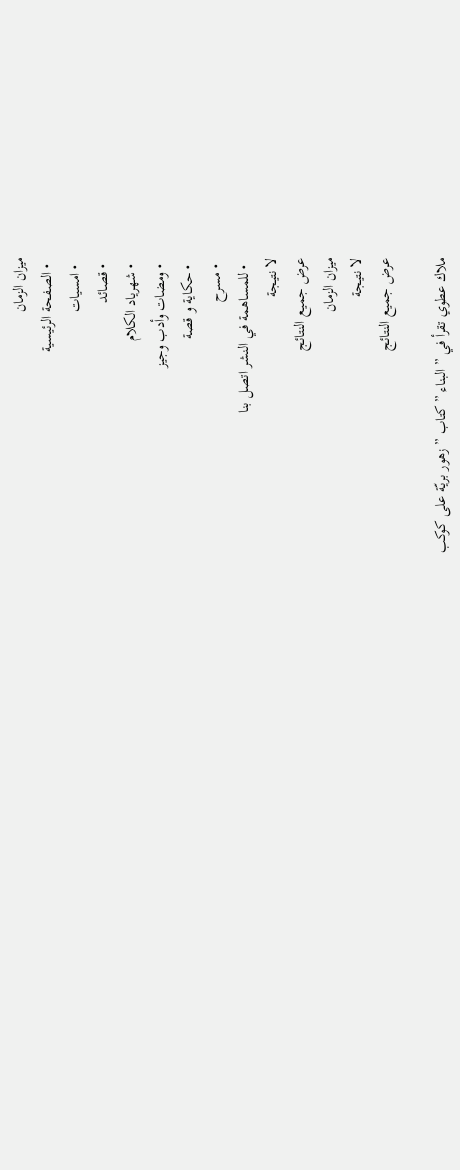ميزان الزمان
  • الصفحة الرئيسية
  • امسيات
  • قصائد
  • شهرياد الكلام
  • ومضات وأدب وجيز
  • حكاية و قصة
  • مسرح
  • للمساهمة في النشر اتصل بنا
لا نتيجة
عرض جميع النتائج
ميزان الزمان
لا نتيجة
عرض جميع النتائج

ملاك عطوي تقرأ في ” البناء ” كتاب ” زهور بريّة على كوكب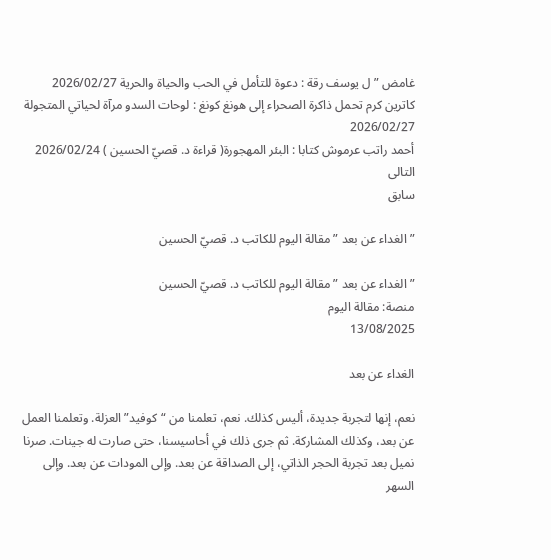غامض ” ل يوسف رقة : دعوة للتأمل في الحب والحياة والحرية 2026/02/27
كاترين كرم تحمل ذاكرة الصحراء إلى هونغ كونغ : لوحات السدو مرآة لحياتي المتجولة 2026/02/27
أحمد راتب عرموش كتابا : البئر المهجورة( قراءة د. قصيّ الحسين ) 2026/02/24
التالى
سابق

” الغداء عن بعد ” مقالة اليوم للكاتب د. قصيّ الحسين

” الغداء عن بعد ” مقالة اليوم للكاتب د. قصيّ الحسين
منصة: مقالة اليوم
13/08/2025

الغداء عن بعد

نعم، إنها لتجربة جديدة، أليس كذلك. نعم، تعلمنا من “كوفيد” العزلة. وتعلمنا العمل عن بعد، وكذلك المشاركة. ثم جرى ذلك في أحاسيسنا، حتى صارت له جينات. صرنا نميل بعد تجربة الحجر الذاتي، إلى الصداقة عن بعد. وإلى المودات عن بعد. وإلى السهر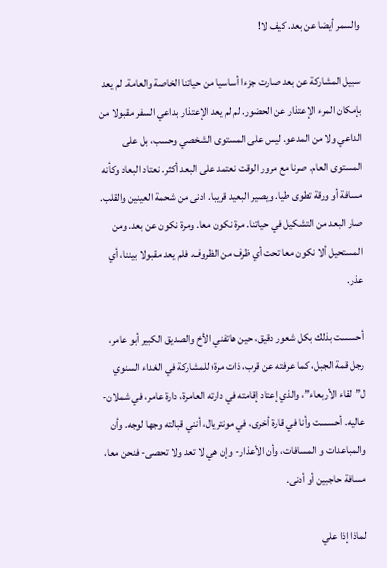والسمر أيضا عن بعد. كيف لا!

سبيل المشاركة عن بعد صارت جزءا أساسيا من حياتنا الخاصة والعامة. لم يعد بإمكان المرء الإعتذار عن الحضور. لم لم يعد الإعتذار بداعي السفر مقبولا من الداعي ولا من المدعو. ليس على المستوى الشخصي وحسب، بل على المستوى العام. صرنا مع مرور الوقت نعتمد على البعد أكثر. نعتاد البعاد وكأنه مسافة أو ورقة تطوى طيا. ويصير البعيد قريبا. ادنى من شحمة العينين والقلب. صار البعد من التشكيل في حياتنا. مرة نكون معا. ومرة نكون عن بعد. ومن المستحيل ألا نكون معا تحت أي ظرف من الظروف. فلم يعد مقبولا بيننا، أي عذر.

أحسست بذلك بكل شعور دقيق، حين هاتفني الأخ والصديق الكبير أبو عامر، رجل قمة الجبل، كما عرفته عن قرب، ذات مرة؛ للمشاركة في الغداء السنوي ل”لقاء الأربعاء”، والذي إعتاد إقامته في دارته العامرة، دارة عامر، في شملان- عاليه. أحسست وأنا في قارة أخرى، في مونتريال، أنني قبالته وجها لوجه. وأن والمباعدات و المسافات، وأن الأعذار- وإن هي لا تعد ولا تحصى- فنحن معا، مسافة حاجبين أو أدنى.

لماذا إذا علي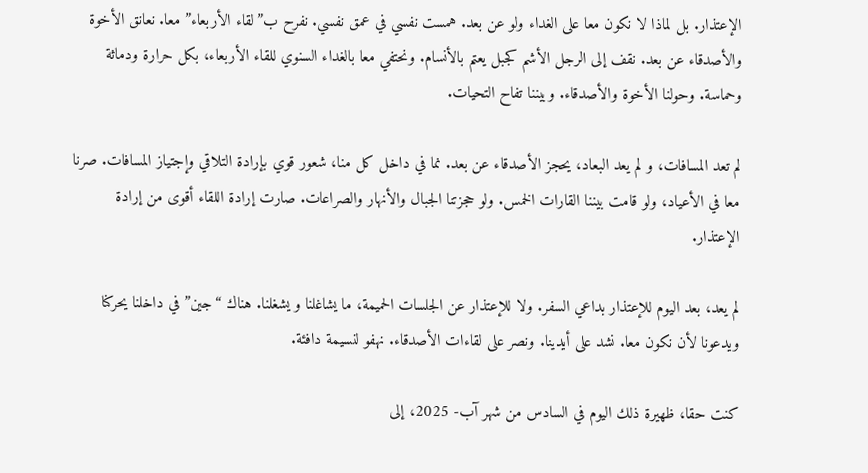الإعتذار. بل لماذا لا نكون معا على الغداء ولو عن بعد. همست نفسي في عمق نفسي. نفرح ب”لقاء الأربعاء” معا. نعانق الأخوة والأصدقاء عن بعد. نقف إلى الرجل الأشم كجبل يعتم بالأنسام. ونحتفي معا بالغداء السنوي للقاء الأربعاء، بكل حرارة ودماثة وحماسة. وحولنا الأخوة والأصدقاء. وبيننا تفاح التحيات.

لم تعد المسافات، و لم يعد البعاد، يحجز الأصدقاء عن بعد. نما في داخل كل منا، شعور قوي بإرادة التلاقي وإجتياز المسافات. صرنا معا في الأعياد، ولو قامت بيننا القارات الخمس. ولو حجزتنا الجبال والأنهار والصراعات. صارت إرادة اللقاء أقوى من إرادة الإعتذار.

لم يعد، بعد اليوم للإعتذار بداعي السفر. ولا للإعتذار عن الجلسات الحميمة، ما يشاغلنا و يشغلنا. هناك “جين” في داخلنا يحركنا ويدعونا لأن نكون معا. نشد على أيدينا. ونصر على لقاءات الأصدقاء. نهفو لنسيمة دافئة.

كنت حقا، ظهيرة ذلك اليوم في السادس من شهر آب- 2025، إلى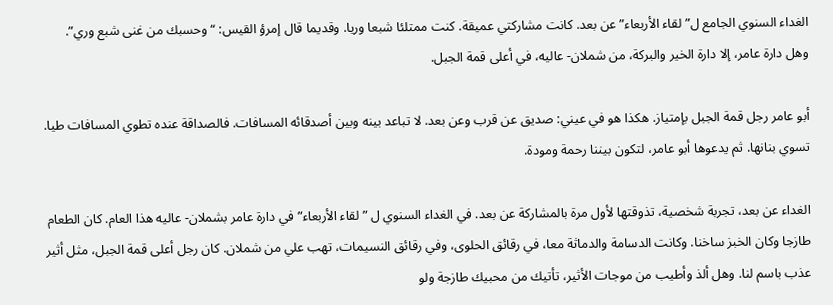الغداء السنوي الجامع ل”لقاء الأربعاء” عن بعد. كانت مشاركتي عميقة. كنت ممتلئا شبعا وريا. وقديما قال إمرؤ القيس: “وحسبك من غنى شبع وري”.
وهل دارة عامر، إلا دارة الخير والبركة، من شملان- عاليه، في أعلى قمة الجبل.

أبو عامر رجل قمة الجبل بإمتياز. هكذا هو في عيني: صديق عن قرب وعن بعد. لا تباعد بينه وبين أصدقائه المسافات. فالصداقة عنده تطوي المسافات طيا. تسوي بنانها. ثم يدعوها أبو عامر، لتكون بيننا رحمة ومودة.

الغداء عن بعد، تجربة شخصية، تذوقتها لأول مرة بالمشاركة عن بعد. في الغداء السنوي ل ” لقاء الأربعاء” في دارة عامر بشملان- عاليه هذا العام. كان الطعام طازجا وكان الخبز ساخنا. وكانت الدسامة والدماثة معا، في رقائق الحلوى، وفي رقائق النسيمات، تهب علي من شملان. كان رجل أعلى قمة الجبل، مثل أثير عذب باسم لنا. وهل ألذ وأطيب من موجات الأثير، تأتيك من محبيك طازجة ولو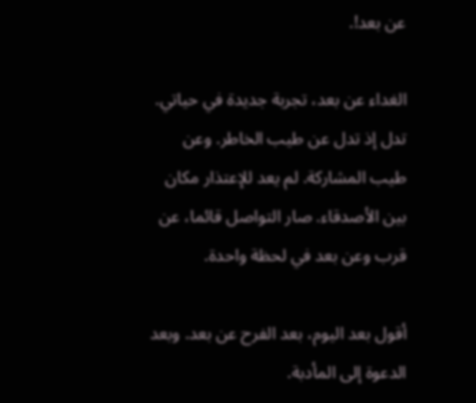عن بعد!.

الغداء عن بعد، تجربة جديدة في حياتي. تدل إذ تدل عن طيب الخاطر. وعن طيب المشاركة. لم يعد للإعتذار مكان بين الأصدقاء. صار التواصل قائما، عن قرب وعن بعد في لحظة واحدة.

أقول بعد اليوم، بعد الفرح عن بعد. وبعد الدعوة إلى المأدبة.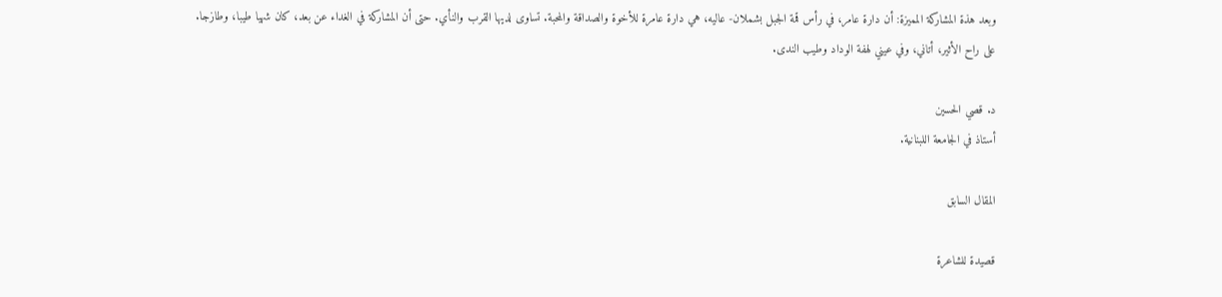وبعد هذة المشاركة المميزة: أن دارة عامر، في رأس قمة الجبل بشملان- عاليه، هي دارة عامرة للأخوة والصداقة والمحبة. تساوى لديها القرب والنأي. حتى أن المشاركة في الغداء عن بعد، كان شهيا طيبا، وطازجا.
على راح الأثير، أتاني، وفي عيني لهفة الوداد وطيب الندى.

د. قصي الحسين
أستاذ في الجامعة اللبنانية.

المقال السابق

قصيدة للشاعرة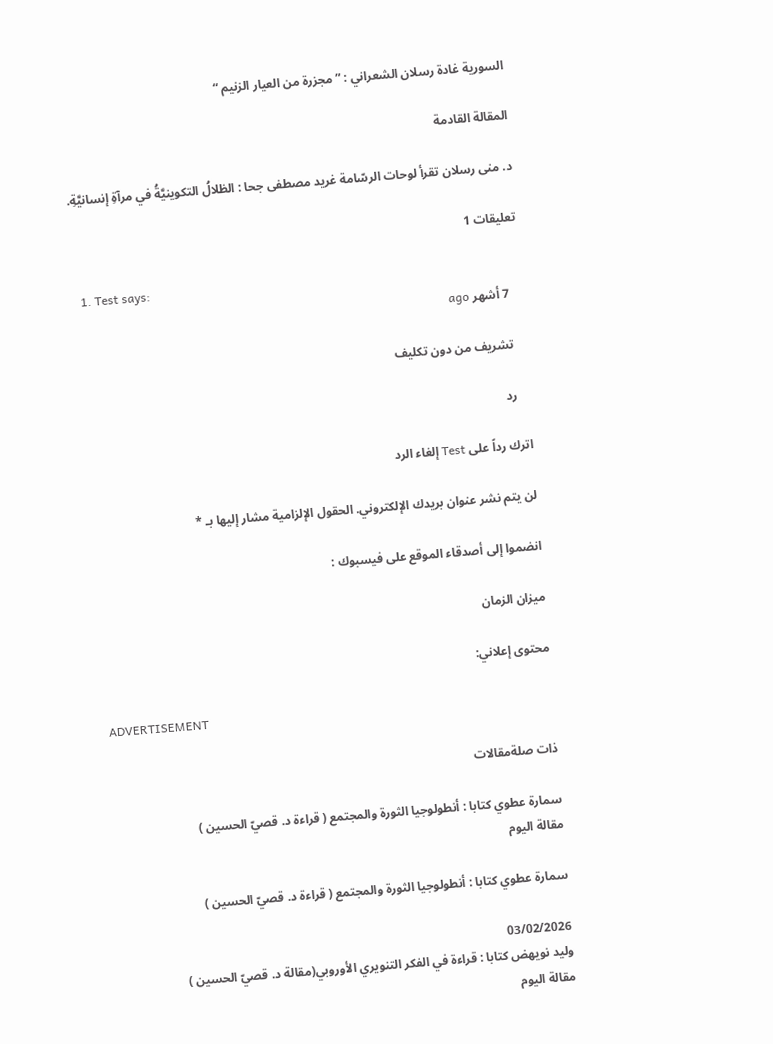السورية غادة رسلان الشعراني : ” مجزرة من العيار الزنيم “

المقالة القادمة

د. منى رسلان تقرأ لوحات الرسّامة غريد مصطفى جحا : الظلالُ التكوينيَّةُ في مرآةِ إنسانيَّةِ.

تعليقات 1

  1. Test says:
    7 أشهر ago

    تشريف من دون تكليف

    رد

اترك رداً على Test إلغاء الرد

لن يتم نشر عنوان بريدك الإلكتروني. الحقول الإلزامية مشار إليها بـ *

انضموا إلى أصدقاء الموقع على فيسبوك :

ميزان الزمان

محتوى إعلاني:

ADVERTISEMENT

ذات صلةمقالات

سمارة عطوي كتابا : أنطولوجيا الثورة والمجتمع ( قراءة د. قصيّ الحسين )
مقالة اليوم

سمارة عطوي كتابا : أنطولوجيا الثورة والمجتمع ( قراءة د. قصيّ الحسين )

03/02/2026
وليد نويهض كتابا : قراءة في الفكر التنويري الأوروبي(مقالة د. قصيّ الحسين )
مقالة اليوم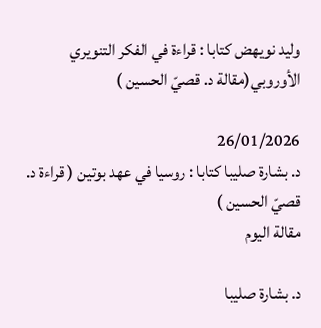وليد نويهض كتابا : قراءة في الفكر التنويري الأوروبي(مقالة د. قصيّ الحسين )

26/01/2026
د. بشارة صليبا كتابا : روسيا في عهد بوتين ( قراءة د. قصيّ الحسين )
مقالة اليوم

د. بشارة صليبا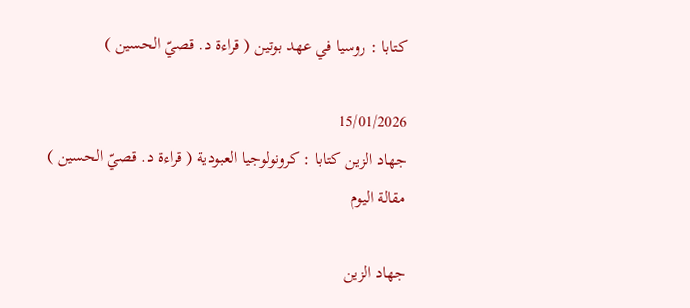كتابا : روسيا في عهد بوتين ( قراءة د. قصيّ الحسين )

15/01/2026
جهاد الزين كتابا : كرونولوجيا العبودية ( قراءة د. قصيّ الحسين )
مقالة اليوم

جهاد الزين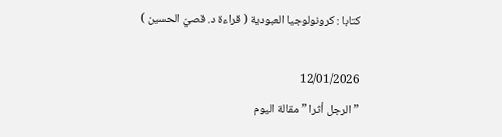كتابا : كرونولوجيا العبودية ( قراءة د. قصيّ الحسين )

12/01/2026
” الرجل أثرا ” مقالة اليوم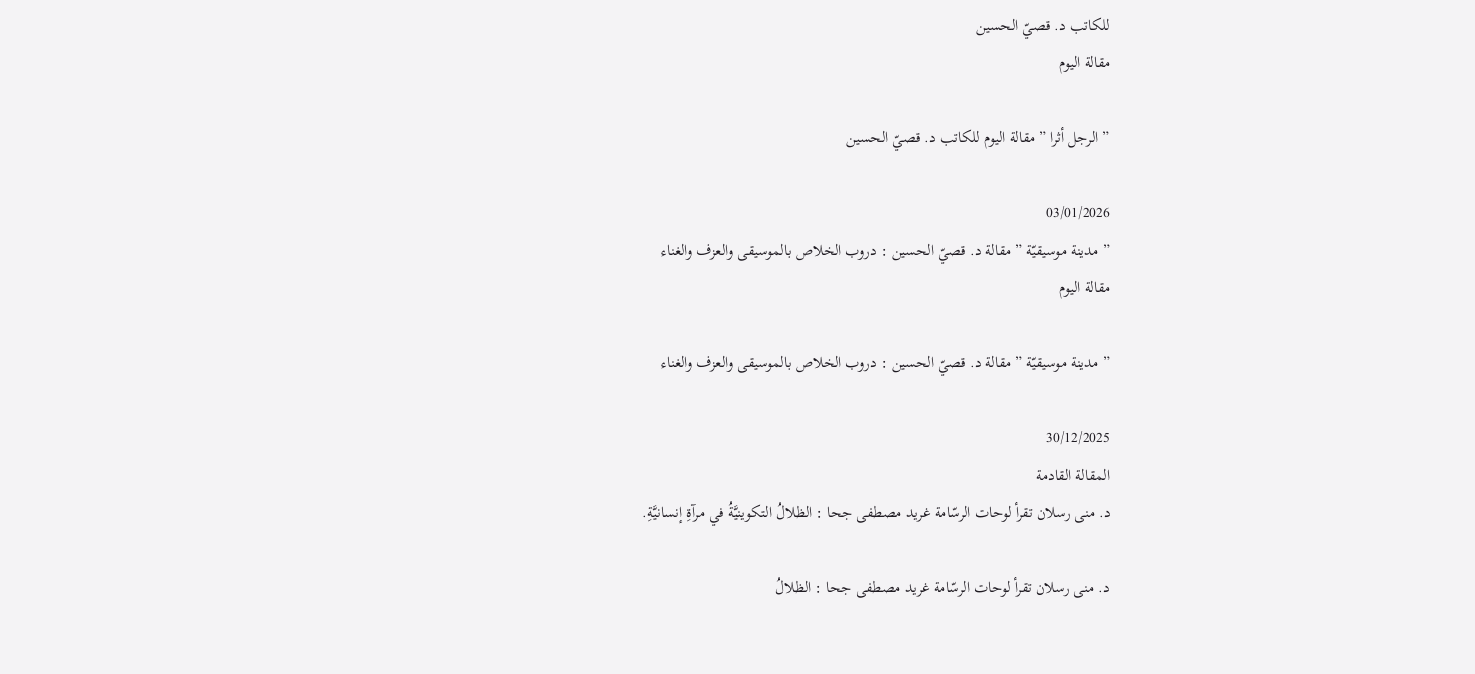للكاتب د. قصيّ الحسين
مقالة اليوم

” الرجل أثرا ” مقالة اليوم للكاتب د. قصيّ الحسين

03/01/2026
” مدينة موسيقيّة ” مقالة د. قصيّ الحسين : دروب الخلاص بالموسيقى والعزف والغناء
مقالة اليوم

” مدينة موسيقيّة ” مقالة د. قصيّ الحسين : دروب الخلاص بالموسيقى والعزف والغناء

30/12/2025
المقالة القادمة
د. منى رسلان تقرأ لوحات الرسّامة غريد مصطفى جحا : الظلالُ التكوينيَّةُ في مرآةِ إنسانيَّةِ.

د. منى رسلان تقرأ لوحات الرسّامة غريد مصطفى جحا : الظلالُ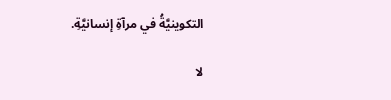التكوينيَّةُ في مرآةِ إنسانيَّةِ.

لا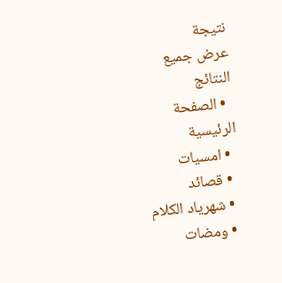نتيجة
عرض جميع النتائج
  • الصفحة الرئيسية
  • امسيات
  • قصائد
  • شهرياد الكلام
  • ومضات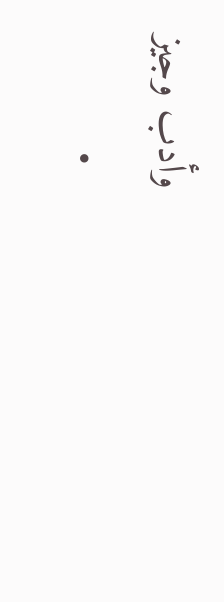وأدب وجيز
  •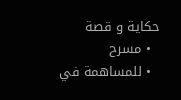حكاية و قصة
  • مسرح
  • للمساهمة في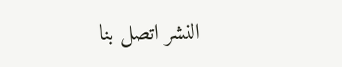النشر اتصل بنا